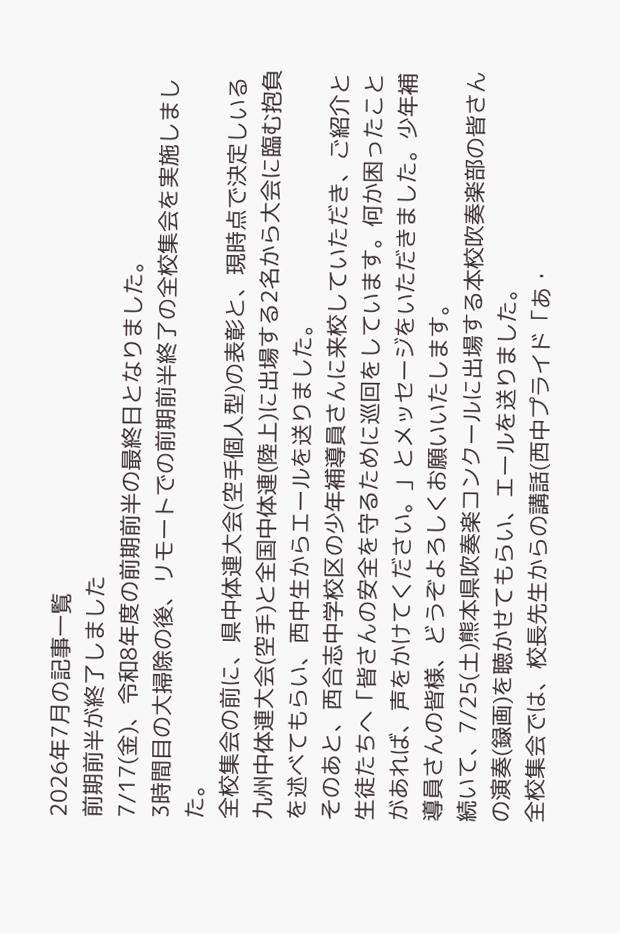2026年7月の記事一覧
前期前半が終了しました
7/17(金)、令和8年度の前期前半の最終日となりました。
3時間目の大掃除の後、リモートでの前期前半終了の全校集会を実施しました。
全校集会の前に、県中体連大会(空手個人型)の表彰と、現時点で決定しいる九州中体連大会(空手)と全国中体連(陸上)に出場する2名から大会に臨む抱負を述べてもらい、西中生からエールを送りました。
そのあと、西合志中学校区の少年補導員さんに来校していただき、ご紹介と生徒たちへ「皆さんの安全を守るために巡回をしています。何か困ったことがあれば、声をかけてください。」とメッセージをいただきました。少年補導員さんの皆様、どうぞよろしくお願いいたします。
続いて、7/25(土)熊本県吹奏楽コンクールに出場する本校吹奏楽部の皆さんの演奏(録画)を聴かせてもらい、エールを送りました。
全校集会では、校長先生からの講話(西中プライド「あ・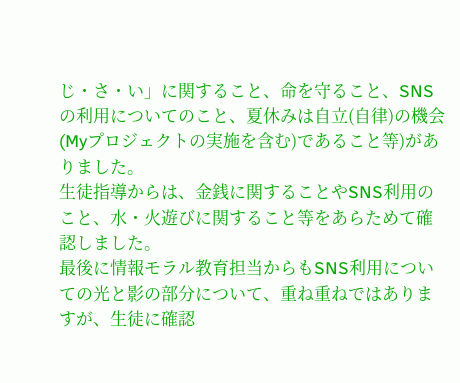じ・さ・い」に関すること、命を守ること、SNSの利用についてのこと、夏休みは自立(自律)の機会(Myプロジェクトの実施を含む)であること等)がありました。
生徒指導からは、金銭に関することやSNS利用のこと、水・火遊びに関すること等をあらためて確認しました。
最後に情報モラル教育担当からもSNS利用についての光と影の部分について、重ね重ねではありますが、生徒に確認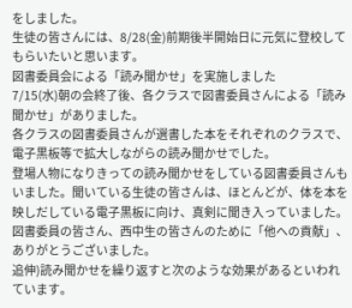をしました。
生徒の皆さんには、8/28(金)前期後半開始日に元気に登校してもらいたいと思います。
図書委員会による「読み聞かせ」を実施しました
7/15(水)朝の会終了後、各クラスで図書委員さんによる「読み聞かせ」がありました。
各クラスの図書委員さんが選書した本をそれぞれのクラスで、電子黒板等で拡大しながらの読み聞かせでした。
登場人物になりきっての読み聞かせをしている図書委員さんもいました。聞いている生徒の皆さんは、ほとんどが、体を本を映しだしている電子黒板に向け、真剣に聞き入っていました。
図書委員の皆さん、西中生の皆さんのために「他への貢献」、ありがとうございました。
追伸)読み聞かせを繰り返すと次のような効果があるといわれています。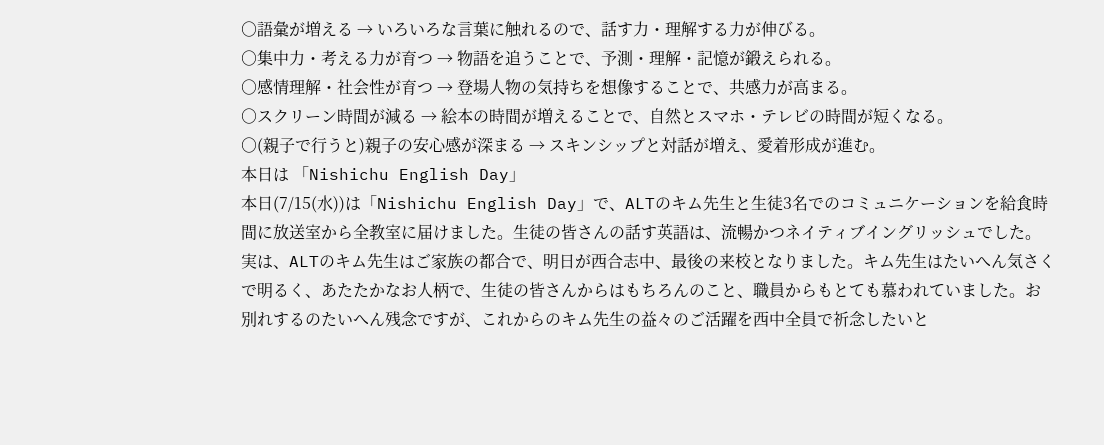○語彙が増える → いろいろな言葉に触れるので、話す力・理解する力が伸びる。
○集中力・考える力が育つ → 物語を追うことで、予測・理解・記憶が鍛えられる。
○感情理解・社会性が育つ → 登場人物の気持ちを想像することで、共感力が高まる。
○スクリーン時間が減る → 絵本の時間が増えることで、自然とスマホ・テレビの時間が短くなる。
○(親子で行うと)親子の安心感が深まる → スキンシップと対話が増え、愛着形成が進む。
本日は 「Nishichu English Day」
本日(7/15(水))は「Nishichu English Day」で、ALTのキム先生と生徒3名でのコミュニケーションを給食時間に放送室から全教室に届けました。生徒の皆さんの話す英語は、流暢かつネイティブイングリッシュでした。
実は、ALTのキム先生はご家族の都合で、明日が西合志中、最後の来校となりました。キム先生はたいへん気さくで明るく、あたたかなお人柄で、生徒の皆さんからはもちろんのこと、職員からもとても慕われていました。お別れするのたいへん残念ですが、これからのキム先生の益々のご活躍を西中全員で祈念したいと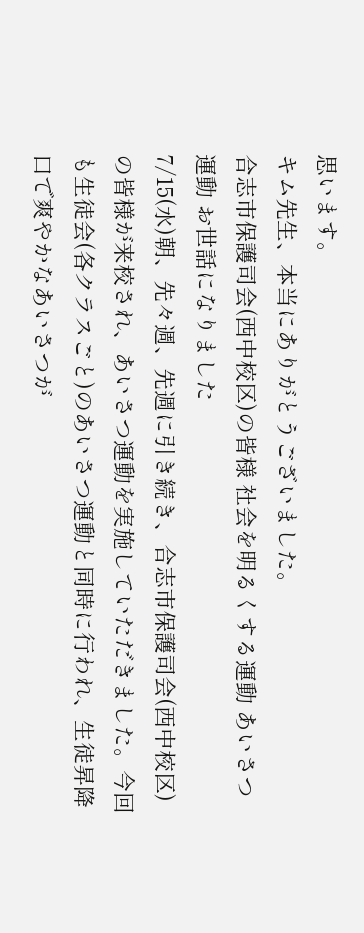思います。
キム先生、本当にありがとうございました。
合志市保護司会(西中校区)の皆様 社会を明るくする運動 あいさつ運動 お世話になりました
7/15(水)朝、先々週、先週に引き続き、合志市保護司会(西中校区)の皆様が来校され、あいさつ運動を実施していただきました。今回も生徒会(各クラスごと)のあいさつ運動と同時に行われ、生徒昇降口で爽やかなあいさつが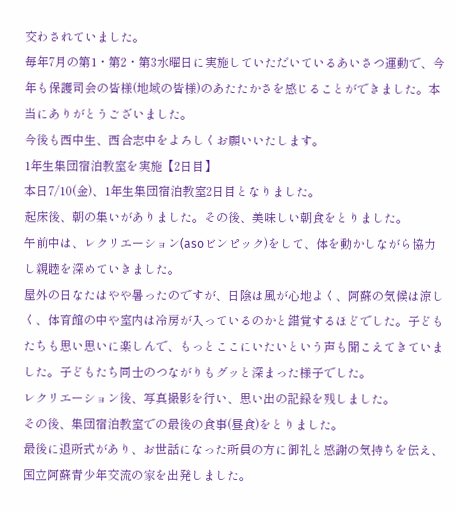交わされていました。
毎年7月の第1・第2・第3水曜日に実施していただいているあいさつ運動で、今年も保護司会の皆様(地域の皆様)のあたたかさを感じることができました。本当にありがとうございました。
今後も西中生、西合志中をよろしくお願いいたします。
1年生集団宿泊教室を実施【2日目】
本日7/10(金)、1年生集団宿泊教室2日目となりました。
起床後、朝の集いがありました。その後、美味しい朝食をとりました。
午前中は、レクリエーション(asoビンピック)をして、体を動かしながら協力し親睦を深めていきました。
屋外の日なたはやや暑ったのですが、日陰は風が心地よく、阿蘇の気候は涼しく、体育館の中や室内は冷房が入っているのかと錯覚するほどでした。子どもたちも思い思いに楽しんで、もっとここにいたいという声も聞こえてきていました。子どもたち同士のつながりもグッと深まった様子でした。
レクリエーション後、写真撮影を行い、思い出の記録を残しました。
その後、集団宿泊教室での最後の食事(昼食)をとりました。
最後に退所式があり、お世話になった所員の方に御礼と感謝の気持ちを伝え、国立阿蘇青少年交流の家を出発しました。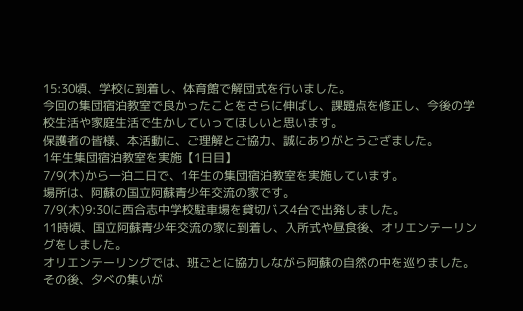15:30頃、学校に到着し、体育館で解団式を行いました。
今回の集団宿泊教室で良かったことをさらに伸ばし、課題点を修正し、今後の学校生活や家庭生活で生かしていってほしいと思います。
保護者の皆様、本活動に、ご理解とご協力、誠にありがとうござました。
1年生集団宿泊教室を実施【1日目】
7/9(木)から一泊二日で、1年生の集団宿泊教室を実施しています。
場所は、阿蘇の国立阿蘇青少年交流の家です。
7/9(木)9:30に西合志中学校駐車場を貸切バス4台で出発しました。
11時頃、国立阿蘇青少年交流の家に到着し、入所式や昼食後、オリエンテーリングをしました。
オリエンテーリングでは、班ごとに協力しながら阿蘇の自然の中を巡りました。
その後、夕べの集いが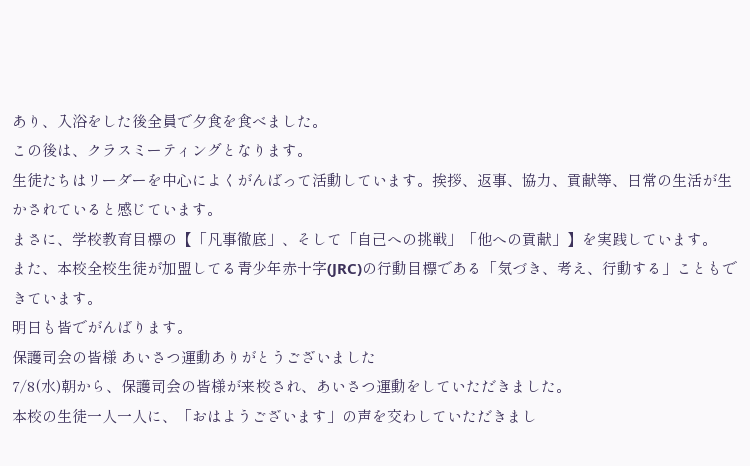あり、入浴をした後全員で夕食を食べました。
この後は、クラスミーティングとなります。
生徒たちはリーダーを中心によくがんばって活動しています。挨拶、返事、協力、貢献等、日常の生活が生かされていると感じています。
まさに、学校教育目標の【「凡事徹底」、そして「自己への挑戦」「他への貢献」】を実践しています。
また、本校全校生徒が加盟してる青少年赤十字(JRC)の行動目標である「気づき、考え、行動する」こともできています。
明日も皆でがんばります。
保護司会の皆様 あいさつ運動ありがとうございました
7/8(水)朝から、保護司会の皆様が来校され、あいさつ運動をしていただきました。
本校の生徒一人一人に、「おはようございます」の声を交わしていただきまし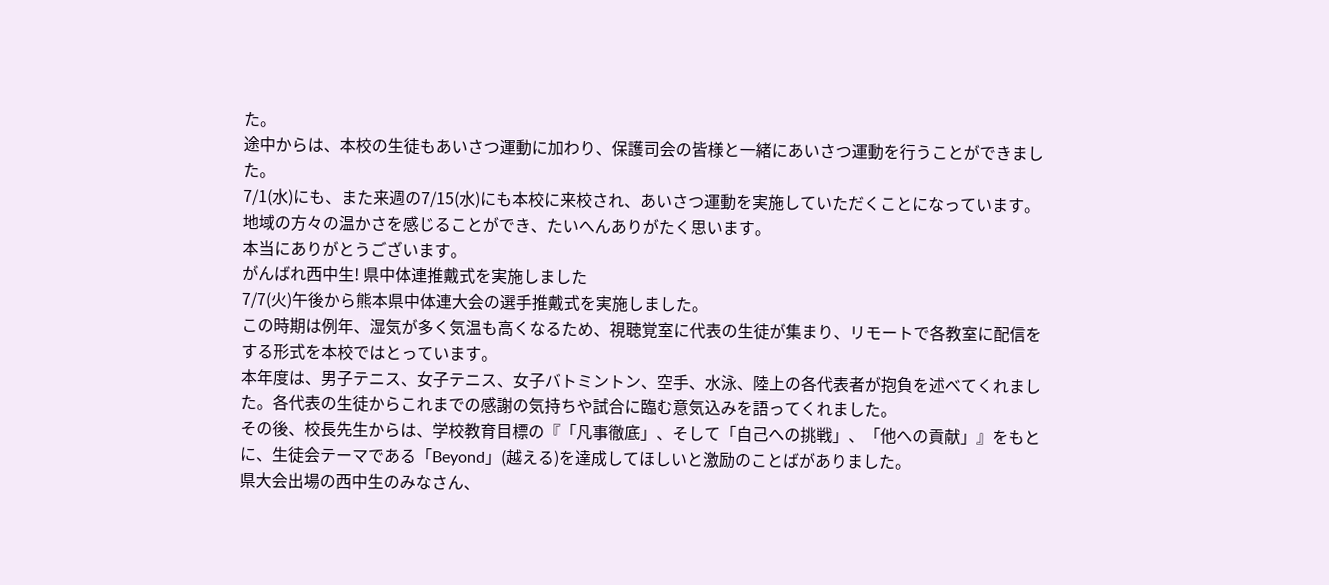た。
途中からは、本校の生徒もあいさつ運動に加わり、保護司会の皆様と一緒にあいさつ運動を行うことができました。
7/1(水)にも、また来週の7/15(水)にも本校に来校され、あいさつ運動を実施していただくことになっています。
地域の方々の温かさを感じることができ、たいへんありがたく思います。
本当にありがとうございます。
がんばれ西中生! 県中体連推戴式を実施しました
7/7(火)午後から熊本県中体連大会の選手推戴式を実施しました。
この時期は例年、湿気が多く気温も高くなるため、視聴覚室に代表の生徒が集まり、リモートで各教室に配信をする形式を本校ではとっています。
本年度は、男子テニス、女子テニス、女子バトミントン、空手、水泳、陸上の各代表者が抱負を述べてくれました。各代表の生徒からこれまでの感謝の気持ちや試合に臨む意気込みを語ってくれました。
その後、校長先生からは、学校教育目標の『「凡事徹底」、そして「自己への挑戦」、「他への貢献」』をもとに、生徒会テーマである「Beyond」(越える)を達成してほしいと激励のことばがありました。
県大会出場の西中生のみなさん、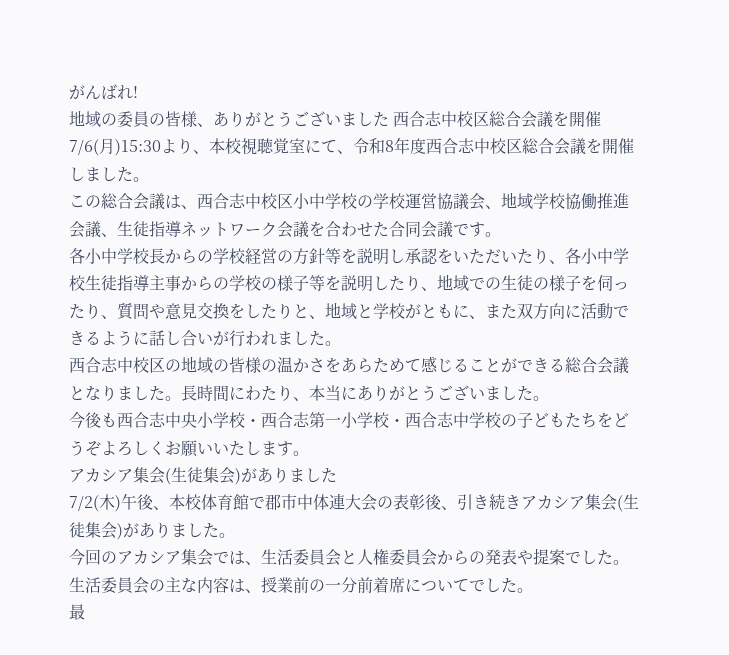がんばれ!
地域の委員の皆様、ありがとうございました 西合志中校区総合会議を開催
7/6(月)15:30より、本校視聴覚室にて、令和8年度西合志中校区総合会議を開催しました。
この総合会議は、西合志中校区小中学校の学校運営協議会、地域学校協働推進会議、生徒指導ネットワーク会議を合わせた合同会議です。
各小中学校長からの学校経営の方針等を説明し承認をいただいたり、各小中学校生徒指導主事からの学校の様子等を説明したり、地域での生徒の様子を伺ったり、質問や意見交換をしたりと、地域と学校がともに、また双方向に活動できるように話し合いが行われました。
西合志中校区の地域の皆様の温かさをあらためて感じることができる総合会議となりました。長時間にわたり、本当にありがとうございました。
今後も西合志中央小学校・西合志第一小学校・西合志中学校の子どもたちをどうぞよろしくお願いいたします。
アカシア集会(生徒集会)がありました
7/2(木)午後、本校体育館で郡市中体連大会の表彰後、引き続きアカシア集会(生徒集会)がありました。
今回のアカシア集会では、生活委員会と人権委員会からの発表や提案でした。
生活委員会の主な内容は、授業前の一分前着席についてでした。
最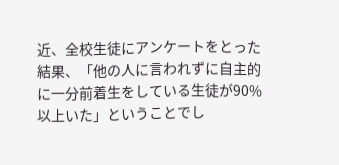近、全校生徒にアンケートをとった結果、「他の人に言われずに自主的に一分前着生をしている生徒が90%以上いた」ということでし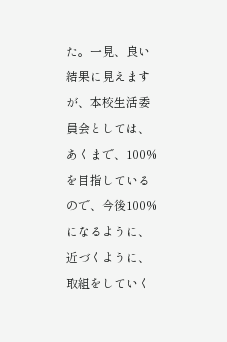た。一見、良い結果に見えますが、本校生活委員会としては、あくまで、100%を目指しているので、今後100%になるように、近づくように、取組をしていく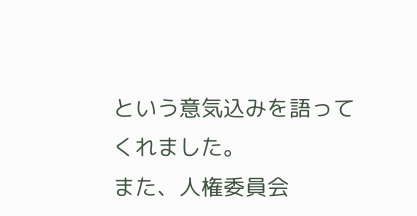という意気込みを語ってくれました。
また、人権委員会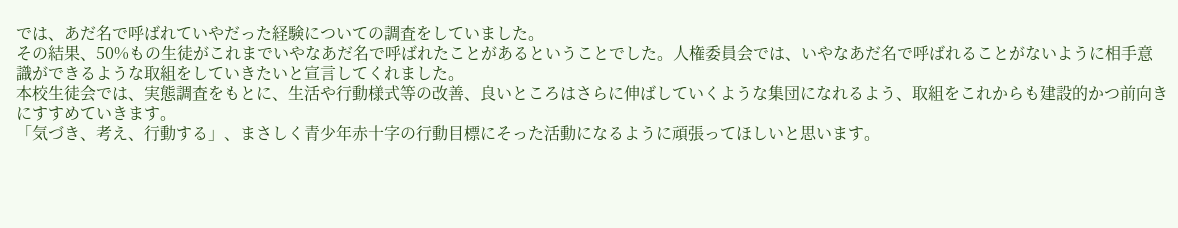では、あだ名で呼ばれていやだった経験についての調査をしていました。
その結果、50%もの生徒がこれまでいやなあだ名で呼ばれたことがあるということでした。人権委員会では、いやなあだ名で呼ばれることがないように相手意識ができるような取組をしていきたいと宣言してくれました。
本校生徒会では、実態調査をもとに、生活や行動様式等の改善、良いところはさらに伸ばしていくような集団になれるよう、取組をこれからも建設的かつ前向きにすすめていきます。
「気づき、考え、行動する」、まさしく青少年赤十字の行動目標にそった活動になるように頑張ってほしいと思います。